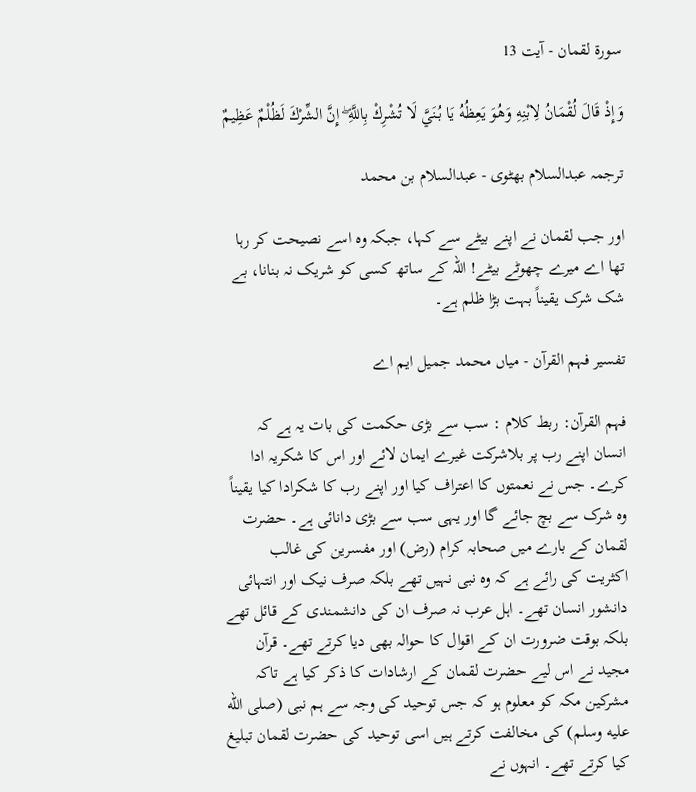سورة لقمان - آیت 13

وَإِذْ قَالَ لُقْمَانُ لِابْنِهِ وَهُوَ يَعِظُهُ يَا بُنَيَّ لَا تُشْرِكْ بِاللَّهِ ۖ إِنَّ الشِّرْكَ لَظُلْمٌ عَظِيمٌ

ترجمہ عبدالسلام بھٹوی - عبدالسلام بن محمد

اور جب لقمان نے اپنے بیٹے سے کہا، جبکہ وہ اسے نصیحت کر رہا تھا اے میرے چھوٹے بیٹے! اللہ کے ساتھ کسی کو شریک نہ بنانا، بے شک شرک یقیناً بہت بڑا ظلم ہے۔

تفسیر فہم القرآن - میاں محمد جمیل ایم اے

فہم القرآن: ربط کلام : سب سے بڑی حکمت کی بات یہ ہے کہ انسان اپنے رب پر بلاشرکت غیرے ایمان لائے اور اس کا شکریہ ادا کرے۔ جس نے نعمتوں کا اعتراف کیا اور اپنے رب کا شکرادا کیا یقیناً وہ شرک سے بچ جائے گا اور یہی سب سے بڑی دانائی ہے۔ حضرت لقمان کے بارے میں صحابہ کرام (رض) اور مفسرین کی غالب اکثریت کی رائے ہے کہ وہ نبی نہیں تھے بلکہ صرف نیک اور انتہائی دانشور انسان تھے۔ اہل عرب نہ صرف ان کی دانشمندی کے قائل تھے بلکہ بوقت ضرورت ان کے اقوال کا حوالہ بھی دیا کرتے تھے۔ قرآن مجید نے اس لیے حضرت لقمان کے ارشادات کا ذکر کیا ہے تاکہ مشرکین مکہ کو معلوم ہو کہ جس توحید کی وجہ سے ہم نبی (صلى الله عليه وسلم) کی مخالفت کرتے ہیں اسی توحید کی حضرت لقمان تبلیغ کیا کرتے تھے۔ انہوں نے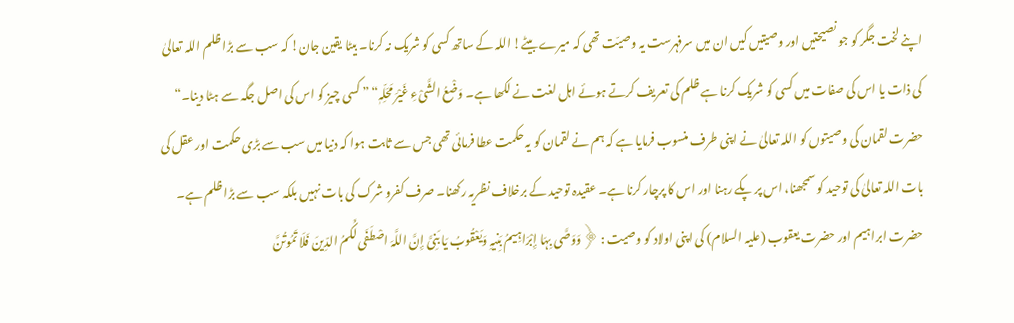اپنے لخت جگر کو جو نصیحتیں اور وصیتیں کیں ان میں سرفہرست یہ وصیّت تھی کہ میرے بیٹے! اللہ کے ساتھ کسی کو شریک نہ کرنا۔ بیٹا یقین جان! کہ سب سے بڑا ظلم اللہ تعالیٰ کی ذات یا اس کی صفات میں کسی کو شریک کرنا ہے ظلم کی تعریف کرتے ہوئے اہل لغت نے لکھا ہے۔ وَضْعُ الشَّیْءِ غَیْرَ مَحَلِّہٖ“ ” کسی چیز کو اس کی اصل جگہ سے ہٹا دینا۔“ حضرت لقمان کی وصیتوں کو اللہ تعالیٰ نے اپنی طرف منسوب فرمایا ہے کہ ہم نے لقمان کو یہ حکمت عطا فرمائی تھی جس سے ثابت ہوا کہ دنیا میں سب سے بڑی حکمت اور عقل کی بات اللہ تعالیٰ کی توحید کو سمجھنا، اس پر پکے رہنا اور اس کا پرچار کرنا ہے۔ عقیدہ توحید کے برخلاف نظریہ رکھنا۔ صرف کفرو شرک کی بات نہیں بلکہ سب سے بڑا ظلم ہے۔ حضرت ابراہیم اور حضرت یعقوب (علیہ السلام) کی اپنی اولاد کو وصیت : ﴿وَوَصَّی بِہَا إِبْرَاہِیمُ بَنِیہِ وَیَعْقُوبُ یَا بَنِیَّ إِنَّ اللَّہَ اصْطَفَی لَکُمُ الدِّینَ فَلَا تَمُوتُنَّ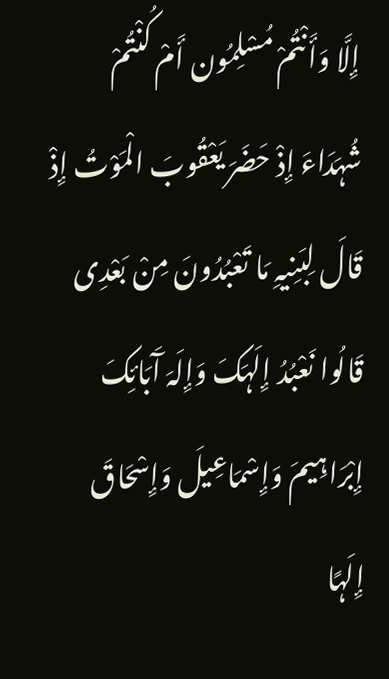إِلَّا وَأَنْتُمْ مُسْلِمُون أَمْ کُنْتُمْ شُہَدَاءَ إِذْ حَضَرَ یَعْقُوبَ الْمَوْتُ إِذْ قَالَ لِبَنِیہِ مَا تَعْبُدُونَ مِنْ بَعْدِی قَالُوا نَعْبُدُ إِلَہَکَ وَإِلَہَ آَبَائِکَ إِبْرَاہِیمَ وَإِسْمَاعِیلَ وَإِسْحَاقَ إِلَہًا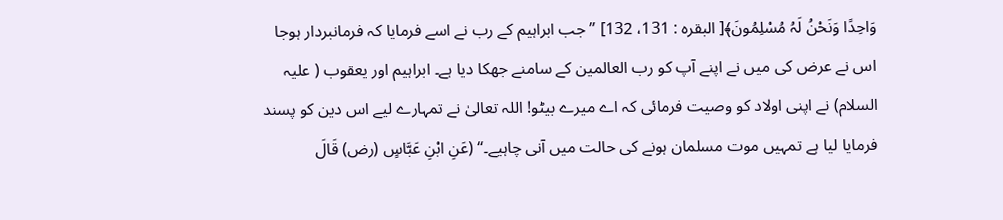وَاحِدًا وَنَحْنُ لَہُ مُسْلِمُونَ﴾[ البقرہ : 131، 132] ” جب ابراہیم کے رب نے اسے فرمایا کہ فرمانبردار ہوجا اس نے عرض کی میں نے اپنے آپ کو رب العالمین کے سامنے جھکا دیا ہے۔ ابراہیم اور یعقوب ( علیہ السلام) نے اپنی اولاد کو وصیت فرمائی کہ اے میرے بیٹو! اللہ تعالیٰ نے تمہارے لیے اس دین کو پسند فرمایا لیا ہے تمہیں موت مسلمان ہونے کی حالت میں آنی چاہیے۔“ (عَنِ ابْنِ عَبَّاسٍ (رض) قَالَ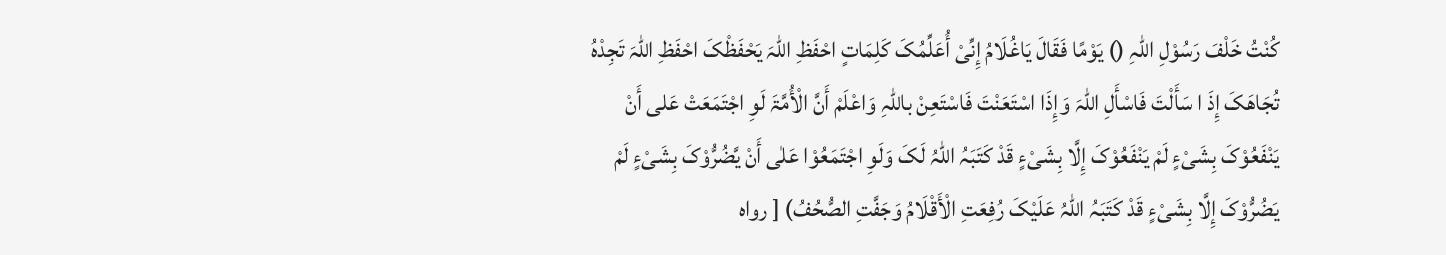کُنْتُ خَلْفَ رَسُوْلِ اللّٰہِ () یَوْمًا فَقَالَ یَاغُلَامُ إِنِّیْ أُعَلِّمُکَ کَلِمَاتٍ احْفَظِ اللّٰہَ یَحْفَظْکَ احْفَظِ اللّٰہَ تَجِدْہُ تُجَاھَکَ إِذَ ا سَأَلْتَ فَاسْأَلِ اللّٰہَ وَإِذَا اسْتَعَنْتَ فَاسْتَعِنْ باللّٰہِ وَاعْلَمْ أَنَّ الْأُمَّۃَ لَوِ اجْتَمَعَتْ عَلی أَنْ یَنْفَعُوْکَ بِشَیْءٍ لَمْ یَنْفَعُوْکَ إِلَّا بِشَیْءٍ قَدْ کَتَبَہُ اللّٰہُ لَکَ وَلَوِ اجْتَمَعُوْا عَلٰی أَنْ یَّضُرُّوْکَ بِشَیْءٍ لَمْ یَضُرُّوْکَ إِلَّا بِشَیْءٍ قَدْ کَتَبَہُ اللّٰہُ عَلَیْکَ رُفِعَتِ الْأَقْلَامُ وَجَفَّتِ الصُّحُفُ) [ رواہ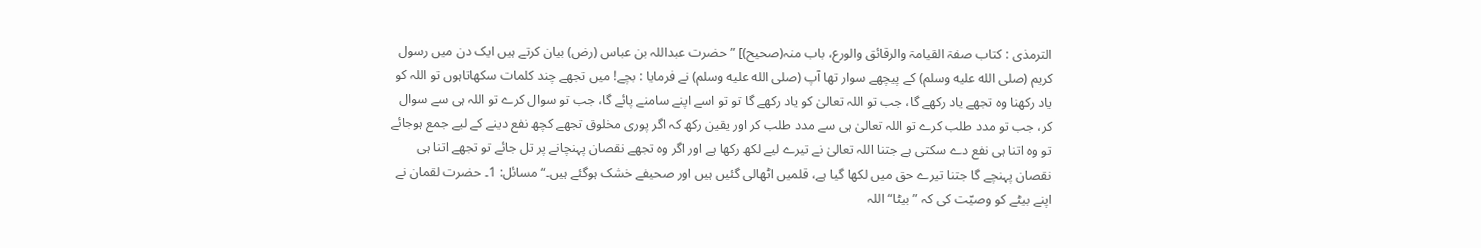الترمذی : کتاب صفۃ القیامۃ والرقائق والورع، باب منہ(صحیح)] ” حضرت عبداللہ بن عباس (رض) بیان کرتے ہیں ایک دن میں رسول کریم (صلى الله عليه وسلم) کے پیچھے سوار تھا آپ (صلى الله عليه وسلم) نے فرمایا : بچے! میں تجھے چند کلمات سکھاتاہوں تو اللہ کو یاد رکھنا وہ تجھے یاد رکھے گا، جب تو اللہ تعالیٰ کو یاد رکھے گا تو تو اسے اپنے سامنے پائے گا، جب تو سوال کرے تو اللہ ہی سے سوال کر، جب تو مدد طلب کرے تو اللہ تعالیٰ ہی سے مدد طلب کر اور یقین رکھ کہ اگر پوری مخلوق تجھے کچھ نفع دینے کے لیے جمع ہوجائے تو وہ اتنا ہی نفع دے سکتی ہے جتنا اللہ تعالیٰ نے تیرے لیے لکھ رکھا ہے اور اگر وہ تجھے نقصان پہنچانے پر تل جائے تو تجھے اتنا ہی نقصان پہنچے گا جتنا تیرے حق میں لکھا گیا ہے، قلمیں اٹھالی گئیں ہیں اور صحیفے خشک ہوگئے ہیں۔“ مسائل: 1۔ حضرت لقمان نے اپنے بیٹے کو وصیّت کی کہ ” بیٹا“ اللہ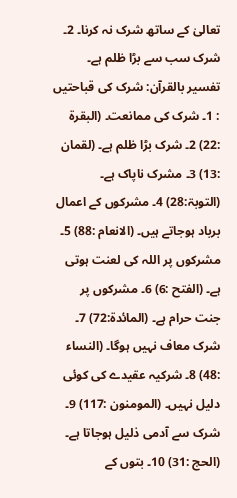تعالیٰ کے ساتھ شرک نہ کرنا۔ 2۔ شرک سب سے بڑا ظلم ہے۔ تفسیر بالقرآن: شرک کی قباحتیں : 1۔ شرک کی ممانعت۔ (البقرۃ :22) 2۔ شرک بڑا ظلم ہے۔ (لقمان :13) 3۔ مشرک ناپاک ہے۔ (التوبۃ:28) 4۔ مشرکوں کے اعمال برباد ہوجاتے ہیں۔ (الانعام :88) 5۔ مشرکوں پر اللہ کی لعنت ہوتی ہے۔ (الفتح :6) 6۔ مشرکوں پر جنت حرام ہے۔ (المائدۃ:72) 7۔ شرک معاف نہیں ہوگا۔ (النساء :48) 8۔ شرکیہ عقیدے کی کوئی دلیل نہیں۔ (المومنون :117) 9۔ شرک سے آدمی ذلیل ہوجاتا ہے۔ (الحج :31) 10۔ بتوں کے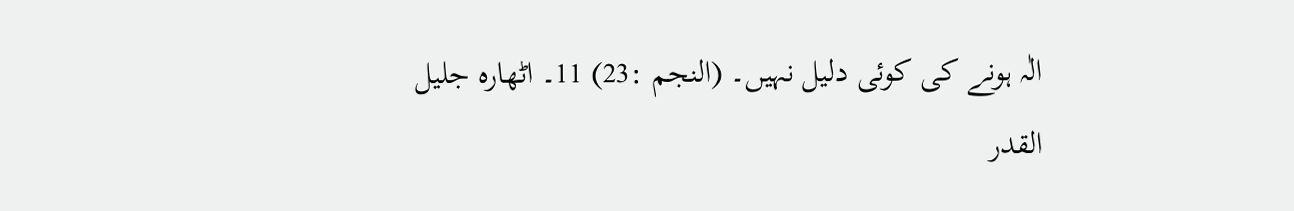الٰہ ہونے کی کوئی دلیل نہیں۔ (النجم :23) 11۔ اٹھارہ جلیل القدر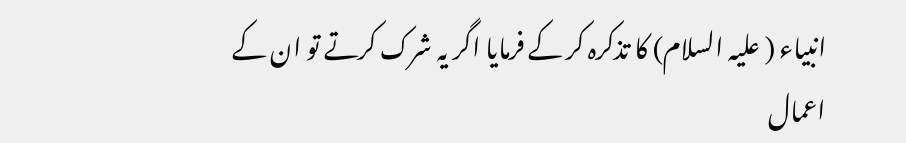انبیاء ( علیہ السلام) کا تذکرہ کر کے فرمایا اگر یہ شرک کرتے تو ان کے اعمال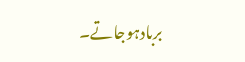بربادہوجاتے۔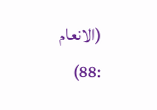(الانعام :88)